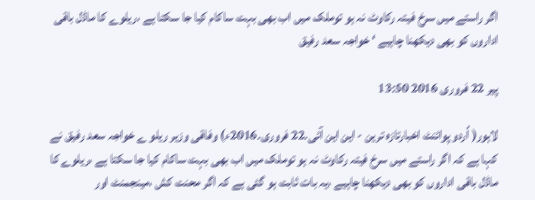اگر راستے میں سرخ فیتہ رکاوٹ نہ ہو توملک میں اب بھی بہت ساکام کیا جا سکتا ہے ،ریلوے کا ماڈل باقی اداروں کو بھی دیکھنا چاہیے ‘ خواجہ سعد رفیق

پیر 22 فروری 2016 13:50

لاہور( اُردو پوائنٹ اخبارتازہ ترین - این این آئی۔22 فروری۔2016ء) وفاقی وزیر ریلو ے خواجہ سعد رفیق نے کہا ہے کہ اگر راستے میں سرخ فیتہ رکاوٹ نہ ہو توملک میں اب بھی بہت ساکام کیا جا سکتا ہے ،ریلوے کا ماڈل باقی اداروں کو بھی دیکھنا چاہیے ،یہ بات ثابت ہو گئی ہے کہ اگر محنت کش ،مینجمنٹ اور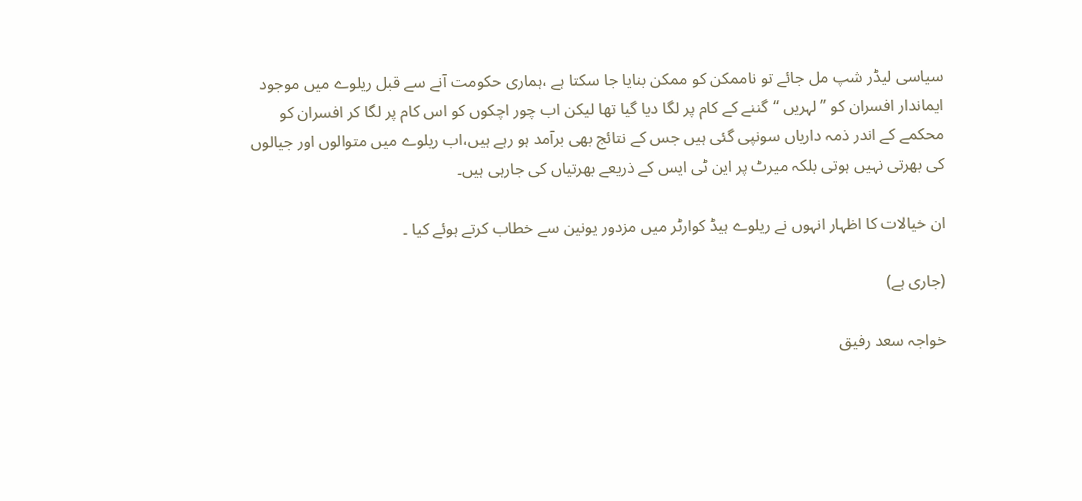سیاسی لیڈر شپ مل جائے تو ناممکن کو ممکن بنایا جا سکتا ہے ،ہماری حکومت آنے سے قبل ریلوے میں موجود ایماندار افسران کو ”لہریں “گننے کے کام پر لگا دیا گیا تھا لیکن اب چور اچکوں کو اس کام پر لگا کر افسران کو محکمے کے اندر ذمہ داریاں سونپی گئی ہیں جس کے نتائج بھی برآمد ہو رہے ہیں،اب ریلوے میں متوالوں اور جیالوں کی بھرتی نہیں ہوتی بلکہ میرٹ پر این ٹی ایس کے ذریعے بھرتیاں کی جارہی ہیں۔

ان خیالات کا اظہار انہوں نے ریلوے ہیڈ کوارٹر میں مزدور یونین سے خطاب کرتے ہوئے کیا ۔

(جاری ہے)

خواجہ سعد رفیق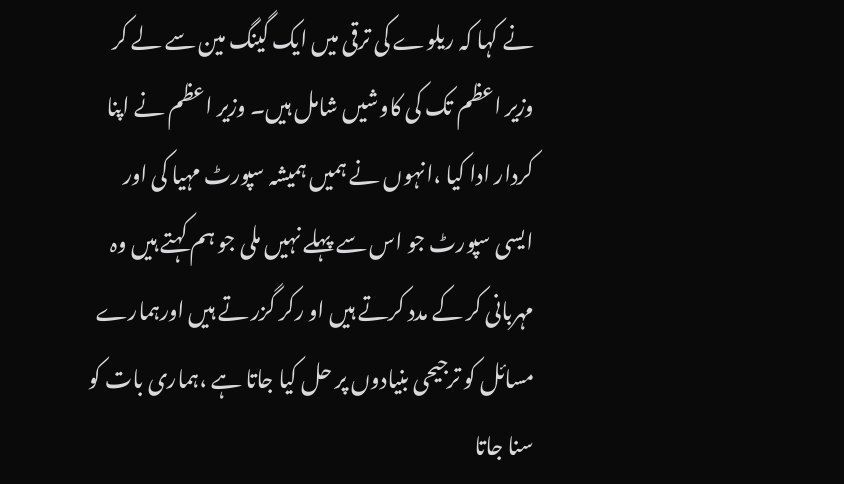نے کہا کہ ریلوے کی ترقی میں ایک گینگ مین سے لے کر وزیر اعظم تک کی کاوشیں شامل ہیں۔ وزیر اعظم نے اپنا کردار ادا کیا ،انہوں نے ہمیں ہمیشہ سپورٹ مہیا کی اور ایسی سپورٹ جو اس سے پہلے نہیں ملی جو ہم کہتے ہیں وہ مہربانی کر کے مدد کرتے ہیں او رکر گزر تے ہیں اورہمارے مسائل کو ترجیحی بنیادوں پر حل کیا جاتا ہے ،ہماری بات کو سنا جاتا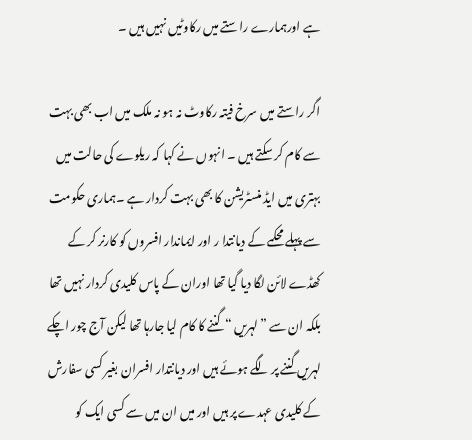ہے اورہمارے راستے میں رکاوٹیں نہیں ہیں ۔

اگر راستے میں سرخ فیتہ رکاوٹ نہ ہو نہ ملک میں اب بھی بہت سے کام کر سکتے ہیں ۔ انہوں نے کہا کہ ریلوے کی حالت میں بہتری میں ایڈ منسٹریشن کا بھی بہت کردار ہے ۔ہماری حکومت سے پہلے محکمے کے دیانتدا ر اور ایماندار افسروں کو کارنر کر کے کھڈے لائن لگا دیا گیا تھا اوران کے پاس کلیدی کردار نہیں تھا بلکہ ان سے ”لہریں “ گننے کا کام لیا جارہا تھا لیکن آج چور اچکے لہریں گننے پر لگے ہوئے ہیں اور دیانتدار افسران بغیر کسی سفارش کے کلیدی عہدے پر ہیں اور میں ان میں سے کسی ایک کو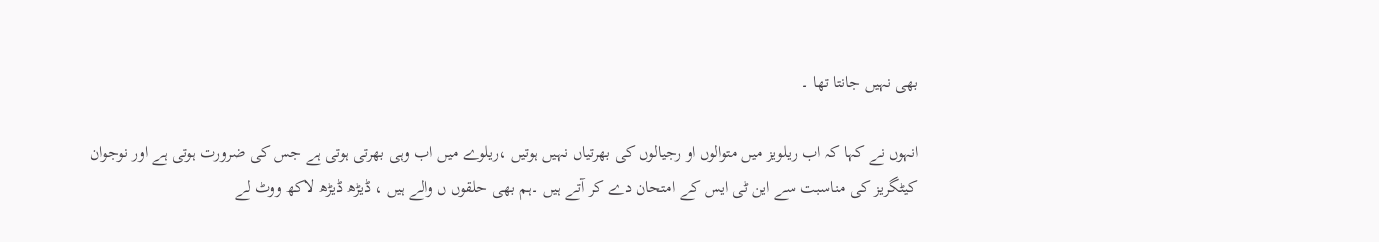بھی نہیں جانتا تھا ۔

انہوں نے کہا کہ اب ریلویز میں متوالوں او رجیالوں کی بھرتیاں نہیں ہوتیں ،ریلوے میں اب وہی بھرتی ہوتی ہے جس کی ضرورت ہوتی ہے اور نوجوان کیٹگریز کی مناسبت سے این ٹی ایس کے امتحان دے کر آتے ہیں ۔ہم بھی حلقوں ں والے ہیں ، ڈیڑھ ڈیڑھ لاکھ ووٹ لے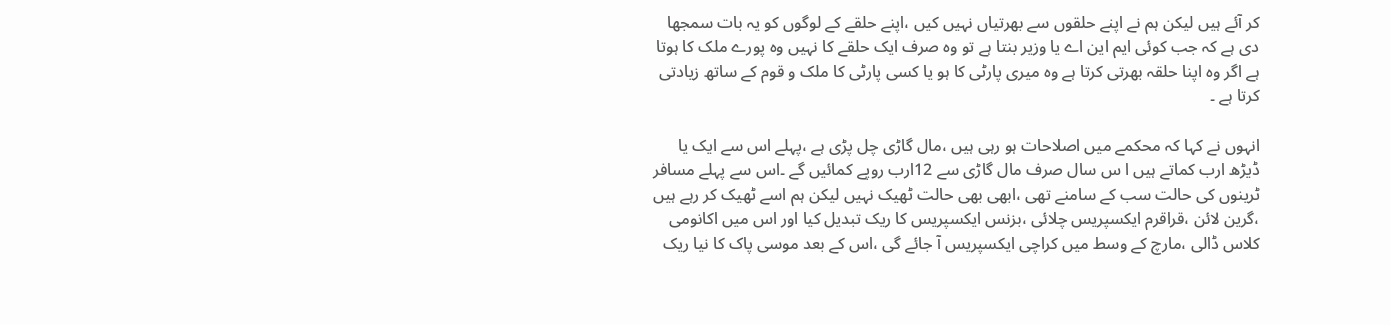کر آئے ہیں لیکن ہم نے اپنے حلقوں سے بھرتیاں نہیں کیں ،اپنے حلقے کے لوگوں کو یہ بات سمجھا دی ہے کہ جب کوئی ایم این اے یا وزیر بنتا ہے تو وہ صرف ایک حلقے کا نہیں وہ پورے ملک کا ہوتا ہے اگر وہ اپنا حلقہ بھرتی کرتا ہے وہ میری پارٹی کا ہو یا کسی پارٹی کا ملک و قوم کے ساتھ زیادتی کرتا ہے ۔

انہوں نے کہا کہ محکمے میں اصلاحات ہو رہی ہیں ،مال گاڑی چل پڑی ہے ،پہلے اس سے ایک یا ڈیڑھ ارب کماتے ہیں ا س سال صرف مال گاڑی سے 12ارب روپے کمائیں گے ۔اس سے پہلے مسافر ٹرینوں کی حالت سب کے سامنے تھی ،ابھی بھی حالت ٹھیک نہیں لیکن ہم اسے ٹھیک کر رہے ہیں ،گرین لائن ،قراقرم ایکسپریس چلائی ،بزنس ایکسپریس کا ریک تبدیل کیا اور اس میں اکانومی کلاس ڈالی ،مارچ کے وسط میں کراچی ایکسپریس آ جائے گی ،اس کے بعد موسی پاک کا نیا ریک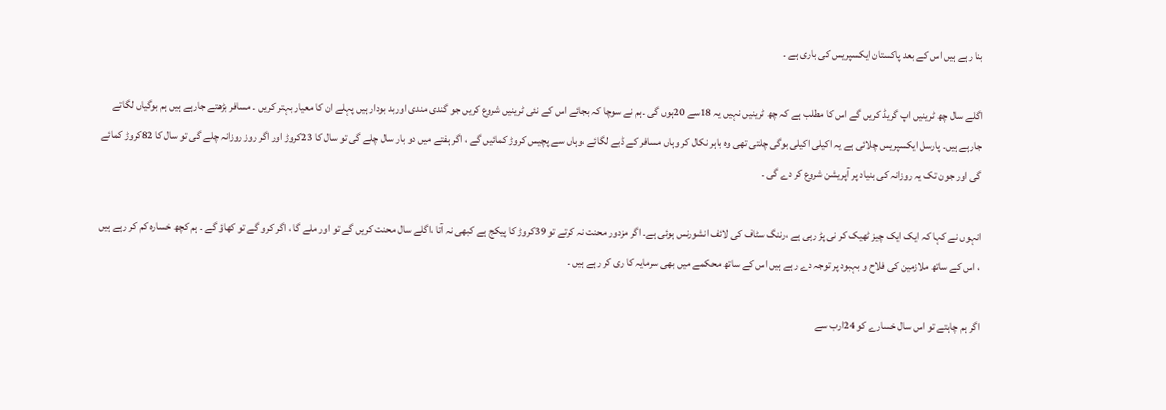بنا رہے ہیں اس کے بعد پاکستان ایکسپریس کی باری ہے ۔

اگلے سال چھ ٹرینیں اپ گریڈ کریں گے اس کا مطلب ہے کہ چھ ٹرینیں نہیں یہ 18سے 20ہوں گی ۔ہم نے سوچا کہ بجائے اس کے نئی ٹرینیں شروع کریں جو گندی مندی اوربد بودار ہیں پہلے ان کا معیار بہتر کریں ۔ مسافر بڑھتے جارہے ہیں ہم بوگیاں لگاتے جارہے ہیں۔ پارسل ایکسپریس چلائی ہے یہ اکیلی اکیلی بوگی چلتی تھی وہ باہر نکال کر وہاں مسافر کے ڈبے لگائے ،وہاں سے پچیس کروڑ کمائیں گے ، اگر ہفتے میں دو بار سال چلے گی تو سال کا 23کروڑ اور اگر روز روزانہ چلے گی تو سال کا 82کروڑ کمائے گی اور جون تک یہ روزانہ کی بنیاد پر آپریشن شروع کر دے گی ۔

انہوں نے کہا کہ ایک ایک چیز ٹھیک کر نی پڑ رہی ہے ،رننگ سٹاف کی لائف انشورنس ہوئی ہے۔ اگر مزدور محنت نہ کرتے تو 39کروڑ کا پیکج ہے کبھی نہ آتا ،اگلے سال محنت کریں گے تو اور ملے گا ، اگر کرو گے تو کھاؤ گے ۔ ہم کچھ خسارہ کم کر رہے ہیں ، اس کے ساتھ ملازمین کی فلاح و بہبود پر توجہ دے رہے ہیں اس کے ساتھ محکمے میں بھی سرمایہ کا ری کر رہے ہیں ۔

اگر ہم چاہتے تو اس سال خسارے کو 24ارب سے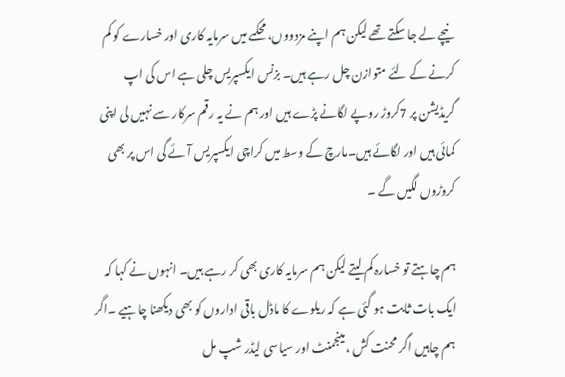نیچے لے جا سکتے تھے لیکن ہم اپنے مزدووں، محکمے میں سرمایہ کاری اور خسارے کو کم کرنے کے لئے متوازن چل رہے ہیں۔ بزنس ایکسپریس چلی ہے اس کی اپ گریڈیشن پر 7کروڑ روپے لگانے پڑے ہیں اور ہم نے یہ رقم سرکار سے نہیں لی اپنی کمائی ہیں اور لگائے ہیں۔مارچ کے وسط میں کراچی ایکسپریس آئے گی اس پر بھی کروڑوں لگیں گے ۔

ہم چاہتے تو خسارہ کم لیتے لیکن ہم سرمایہ کاری بھی کر رہے ہیں۔ انہوں نے کہا کہ ایک بات ثابت ہو گئی ہے کہ ریلوے کا ماڈل باقی اداروں کو بھی دیکھنا چاہیے ۔اگر ہم چاہیں اگر محنت کش ،مینجمنٹ اور سیاسی لیڈر شپ مل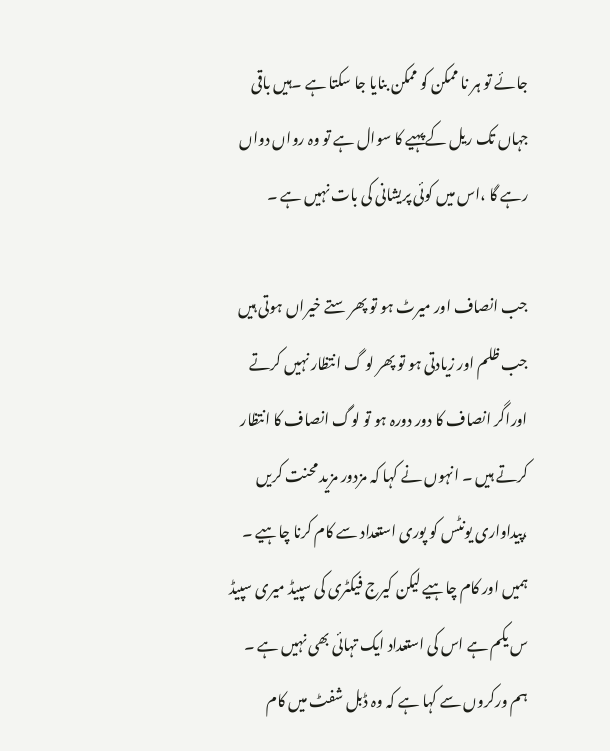جائے تو ہر نا ممکن کو ممکن بنایا جا سکتا ہے ۔ہیں باقی جہاں تک ریل کے پہیے کا سوال ہے تو وہ رواں دواں رہے گا ،اس میں کوئی پریشانی کی بات نہیں ہے ۔

جب انصاف اور میرٹ ہو تو پھر ستے خیراں ہوتی ہیں جب ظلم اور زیادتی ہو تو پھر لو گ انتظار نہیں کرتے اوراگر انصاف کا دور دورہ ہو تو لوگ انصاف کا انتظار کرتے ہیں ۔ انہوں نے کہا کہ مزدور مزید محنت کریں ،پیداواری یونٹس کو پوری استعداد سے کام کرنا چاہیے ۔ ہمیں اور کام چاہیے لیکن کیرج فیکٹری کی سپیڈ میری سپیڈ س یکم ہے اس کی استعداد ایک تہائی بھی نہیں ہے ۔ ہم ورکروں سے کہا ہے کہ وہ ڈبل شفٹ میں کام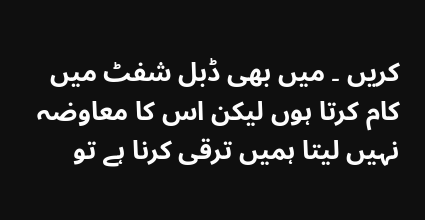کریں ۔ میں بھی ڈبل شفٹ میں کام کرتا ہوں لیکن اس کا معاوضہ نہیں لیتا ہمیں ترقی کرنا ہے تو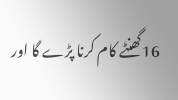16گھنٹے کام کرنا پڑے گا اور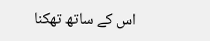اس کے ساتھ تھکنا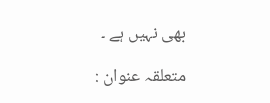بھی نہیں ہے ۔

متعلقہ عنوان :